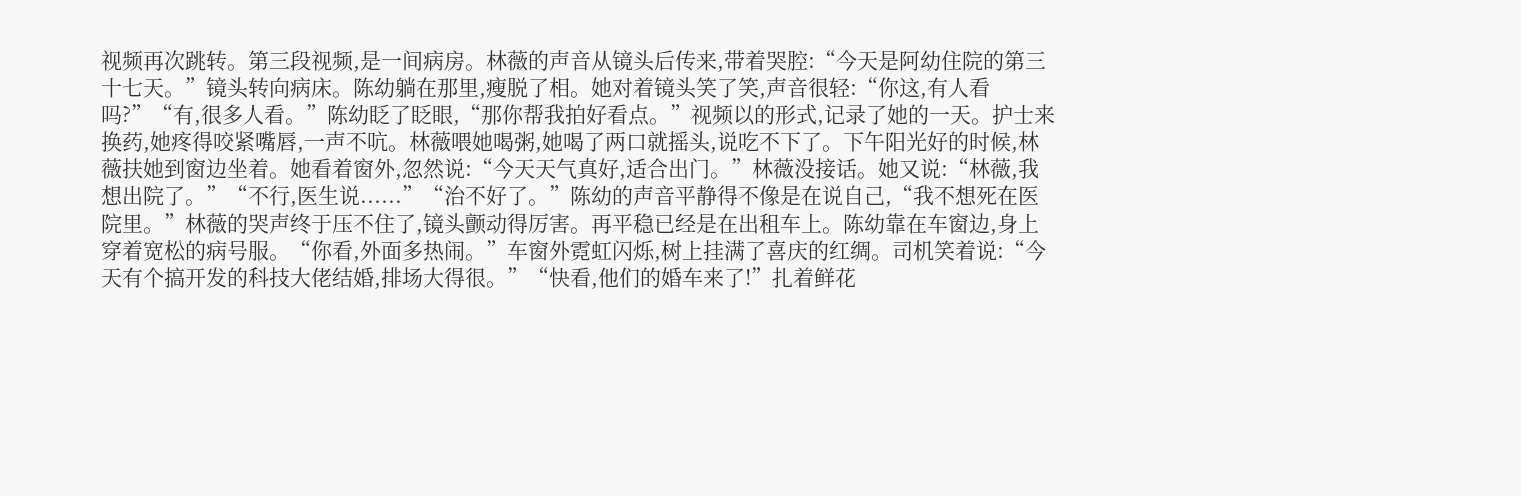视频再次跳转。第三段视频,是一间病房。林薇的声音从镜头后传来,带着哭腔:“今天是阿幼住院的第三十七天。”镜头转向病床。陈幼躺在那里,瘦脱了相。她对着镜头笑了笑,声音很轻:“你这,有人看吗?”“有,很多人看。”陈幼眨了眨眼,“那你帮我拍好看点。”视频以的形式,记录了她的一天。护士来换药,她疼得咬紧嘴唇,一声不吭。林薇喂她喝粥,她喝了两口就摇头,说吃不下了。下午阳光好的时候,林薇扶她到窗边坐着。她看着窗外,忽然说:“今天天气真好,适合出门。”林薇没接话。她又说:“林薇,我想出院了。”“不行,医生说......”“治不好了。”陈幼的声音平静得不像是在说自己,“我不想死在医院里。”林薇的哭声终于压不住了,镜头颤动得厉害。再平稳已经是在出租车上。陈幼靠在车窗边,身上穿着宽松的病号服。“你看,外面多热闹。”车窗外霓虹闪烁,树上挂满了喜庆的红绸。司机笑着说:“今天有个搞开发的科技大佬结婚,排场大得很。”“快看,他们的婚车来了!”扎着鲜花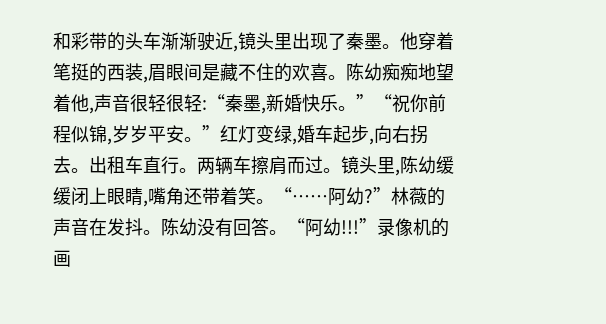和彩带的头车渐渐驶近,镜头里出现了秦墨。他穿着笔挺的西装,眉眼间是藏不住的欢喜。陈幼痴痴地望着他,声音很轻很轻:“秦墨,新婚快乐。”“祝你前程似锦,岁岁平安。”红灯变绿,婚车起步,向右拐去。出租车直行。两辆车擦肩而过。镜头里,陈幼缓缓闭上眼睛,嘴角还带着笑。“……阿幼?”林薇的声音在发抖。陈幼没有回答。“阿幼!!!”录像机的画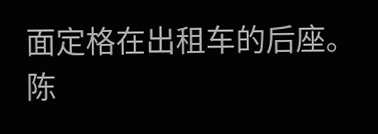面定格在出租车的后座。陈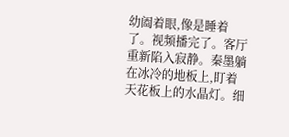幼阖着眼,像是睡着了。视频播完了。客厅重新陷入寂静。秦墨躺在冰冷的地板上,盯着天花板上的水晶灯。细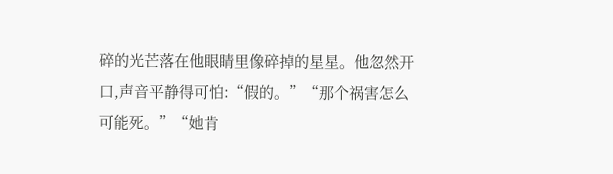碎的光芒落在他眼睛里像碎掉的星星。他忽然开口,声音平静得可怕:“假的。”“那个祸害怎么可能死。”“她肯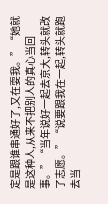定是跟谁串通好了,又在耍我。”“她就是这种人,从来不把别人的真心当回事。”“当年说好一起去京大,转头就改了志愿。”“说要跟我在一起,转头就跑去当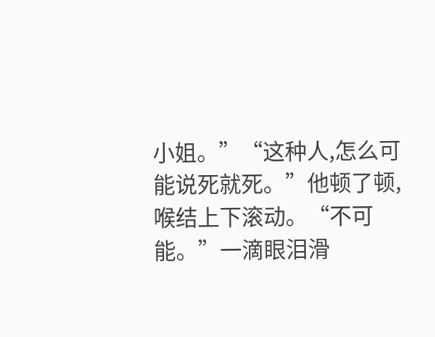小姐。”“这种人,怎么可能说死就死。”他顿了顿,喉结上下滚动。“不可能。”一滴眼泪滑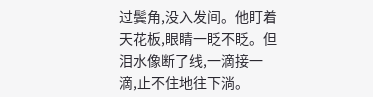过鬓角,没入发间。他盯着天花板,眼睛一眨不眨。但泪水像断了线,一滴接一滴,止不住地往下淌。